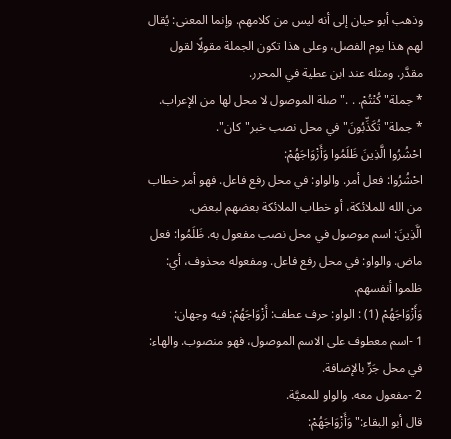وذهب أبو حيان إلى أنه ليس من كلامهم. وإنما المعنى: يُقال لهم هذا يوم الفصل، وعلى هذا تكون الجملة مقولًا لقول مقدَّر. ومثله عند ابن عطية في المحرر.
* جملة"كُنْتُمْ. . ."صلة الموصول لا محل لها من الإعراب.
* جملة"تُكَذِّبُونَ"في محل نصب خبر"كان".
احْشُرُوا الَّذِينَ ظَلَمُوا وَأَزْوَاجَهُمْ:
احْشُرُوا: فعل أمر. والواو: في محل رفع فاعل. فهو أمر خطاب من الله للملائكة، أو خطاب الملائكة بعضهم لبعض.
الَّذِينَ: اسم موصول في محل نصب مفعول به. ظَلَمُوا: فعل ماض. والواو: في محل رفع فاعل. ومفعوله محذوف، أي: ظلموا أنفسهم.
وَأَزْوَاجَهُمْ (1) : الواو: حرف عطف: أَزْوَاجَهُمْ: فيه وجهان:
1 -اسم معطوف على الاسم الموصول، فهو منصوب. والهاء: في محل جَرٍّ بالإضافة.
2 -مفعول معه. والواو للمعيَّة.
قال أبو البقاء:"وَأَزْوَاجَهُمْ: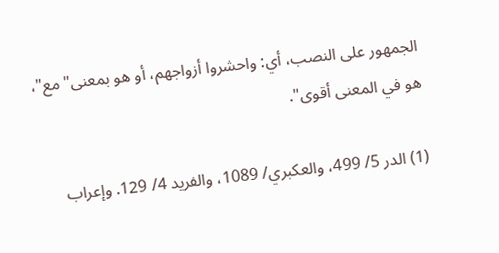الجمهور على النصب، أي: واحشروا أزواجهم، أو هو بمعنى"مع"، هو في المعنى أقوى".

(1) الدر 5/ 499، والعكبري/ 1089، والفريد 4/ 129. وإعراب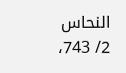النحاس 2/ 743،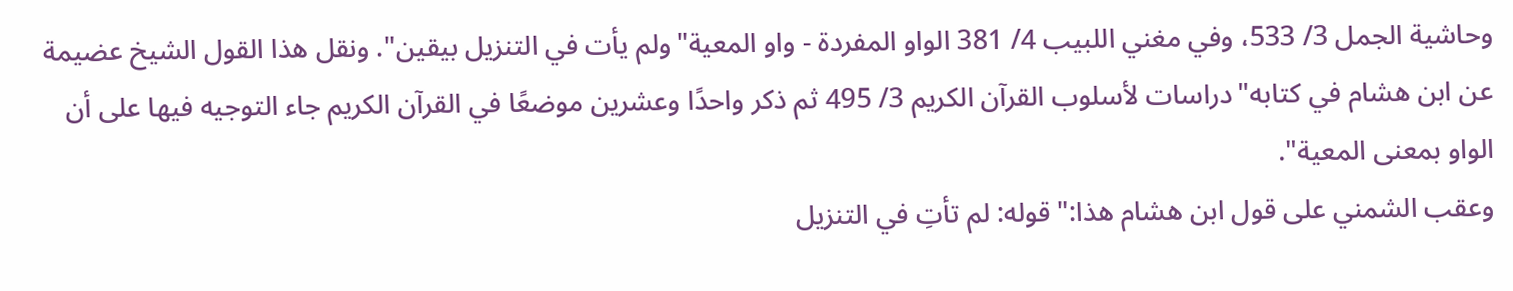وحاشية الجمل 3/ 533، وفي مغني اللبيب 4/ 381 الواو المفردة - واو المعية"ولم يأت في التنزيل بيقين". ونقل هذا القول الشيخ عضيمة عن ابن هشام في كتابه"دراسات لأسلوب القرآن الكريم 3/ 495 ثم ذكر واحدًا وعشرين موضعًا في القرآن الكريم جاء التوجيه فيها على أن الواو بمعنى المعية".
وعقب الشمني على قول ابن هشام هذا:"قوله: لم تأتِ في التنزيل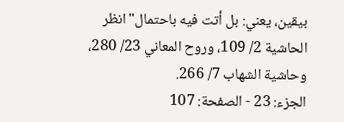بيقين، يعني: بل أتت فيه باحتمال"انظر الحاشية 2/ 109، وروح المعاني 23/ 280، وحاشية الشهاب 7/ 266.
الجزء: 23 - الصفحة: 107